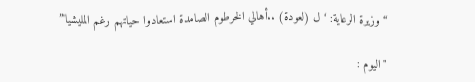“وزيرة الرعاية: ‘ ل (لعودة) ..أهالي الخرطوم الصامدة استعادوا حياتهم رغم المليشيا'”

"اليوم :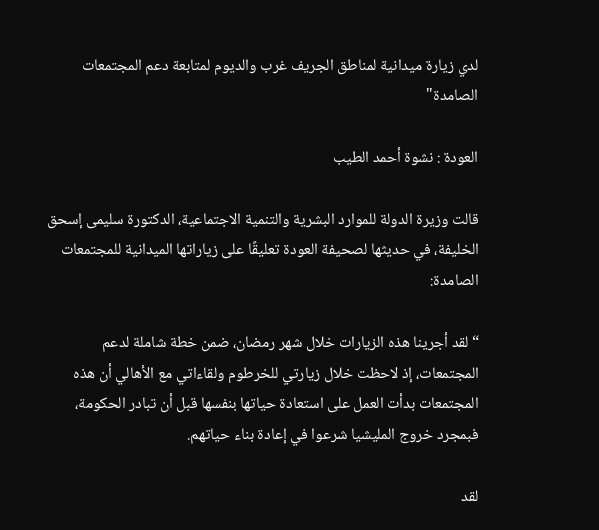لدي زيارة ميدانية لمناطق الجريف غرب والديوم لمتابعة دعم المجتمعات الصامدة"

العودة : نشوة أحمد الطيب

قالت وزيرة الدولة للموارد البشرية والتنمية الاجتماعية، الدكتورة سليمى إسحق الخليفة، في حديثها لصحيفة العودة تعليقًا على زياراتها الميدانية للمجتمعات الصامدة:

“لقد أجرينا هذه الزيارات خلال شهر رمضان، ضمن خطة شاملة لدعم المجتمعات، إذ لاحظت خلال زيارتي للخرطوم ولقاءاتي مع الأهالي أن هذه المجتمعات بدأت العمل على استعادة حياتها بنفسها قبل أن تبادر الحكومة، فبمجرد خروج المليشيا شرعوا في إعادة بناء حياتهم.

لقد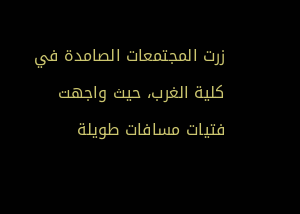زرت المجتمعات الصامدة في كلية الغرب، حيث واجهت فتيات مسافات طويلة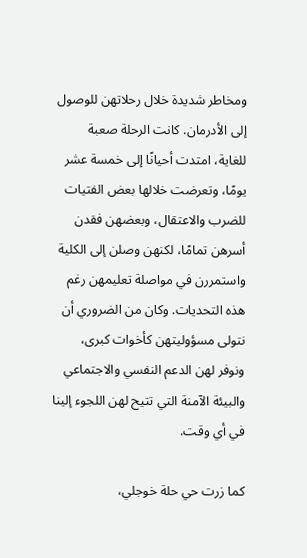ومخاطر شديدة خلال رحلاتهن للوصول إلى الأدرمان. كانت الرحلة صعبة للغاية، امتدت أحيانًا إلى خمسة عشر يومًا، وتعرضت خلالها بعض الفتيات للضرب والاعتقال، وبعضهن فقدن أسرهن تمامًا، لكنهن وصلن إلى الكلية واستمررن في مواصلة تعليمهن رغم هذه التحديات. وكان من الضروري أن نتولى مسؤوليتهن كأخوات كبرى، ونوفر لهن الدعم النفسي والاجتماعي والبيئة الآمنة التي تتيح لهن اللجوء إلينا في أي وقت.

كما زرت حي حلة خوجلي،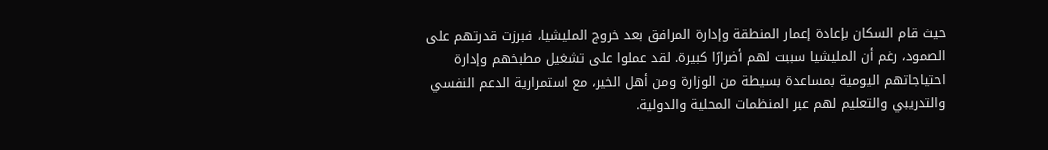حيث قام السكان بإعادة إعمار المنطقة وإدارة المرافق بعد خروج المليشيا، فبرزت قدرتهم على الصمود، رغم أن المليشيا سببت لهم أضرارًا كبيرة. لقد عملوا على تشغيل مطبخهم وإدارة احتياجاتهم اليومية بمساعدة بسيطة من الوزارة ومن أهل الخير، مع استمرارية الدعم النفسي والتدريبي والتعليم لهم عبر المنظمات المحلية والدولية.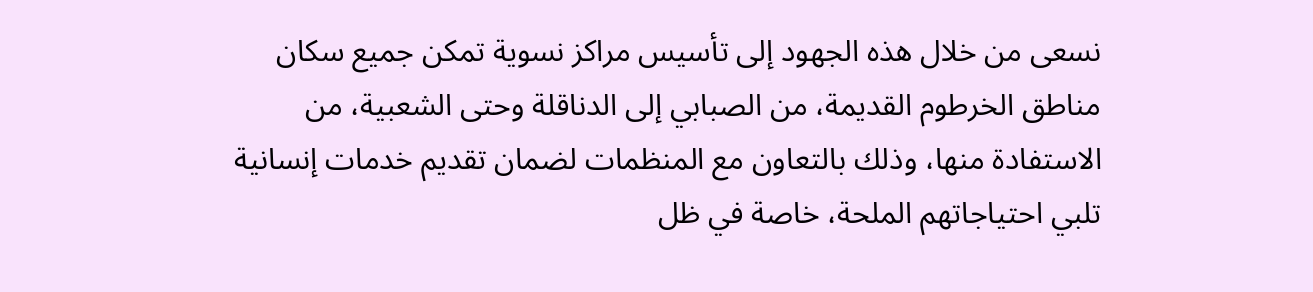نسعى من خلال هذه الجهود إلى تأسيس مراكز نسوية تمكن جميع سكان مناطق الخرطوم القديمة، من الصبابي إلى الدناقلة وحتى الشعبية، من الاستفادة منها، وذلك بالتعاون مع المنظمات لضمان تقديم خدمات إنسانية تلبي احتياجاتهم الملحة، خاصة في ظل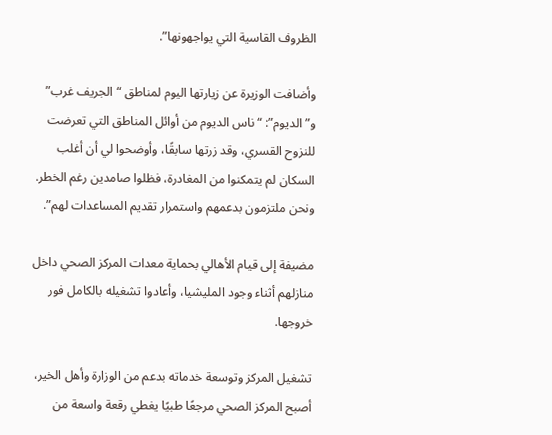الظروف القاسية التي يواجهونها”.

وأضافت الوزيرة عن زيارتها اليوم لمناطق “الجريف غرب” و”الديوم”: “ناس الديوم من أوائل المناطق التي تعرضت للنزوح القسري، وقد زرتها سابقًا، وأوضحوا لي أن أغلب السكان لم يتمكنوا من المغادرة، فظلوا صامدين رغم الخطر. ونحن ملتزمون بدعمهم واستمرار تقديم المساعدات لهم”.

مضيفة إلى قيام الأهالي بحماية معدات المركز الصحي داخل منازلهم أثناء وجود المليشيا، وأعادوا تشغيله بالكامل فور خروجها.

تشغيل المركز وتوسعة خدماته بدعم من الوزارة وأهل الخير، أصبح المركز الصحي مرجعًا طبيًا يغطي رقعة واسعة من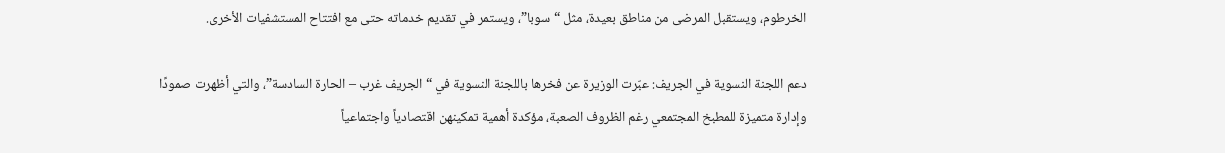الخرطوم، ويستقبل المرضى من مناطق بعيدة، مثل “سوبا”، ويستمر في تقديم خدماته حتى مع افتتاح المستشفيات الأخرى.

دعم اللجنة النسوية في الجريف: عبّرت الوزيرة عن فخرها باللجنة النسوية في “الجريف غرب – الحارة السادسة”، والتي أظهرت صمودًا وإدارة متميزة للمطبخ المجتمعي رغم الظروف الصعبة، مؤكدة أهمية تمكينهن اقتصادياً واجتماعياً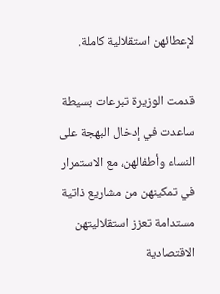لإعطائهن استقلالية كاملة.

قدمت الوزيرة تبرعات بسيطة ساعدت في إدخال البهجة على النساء وأطفالهن، مع الاستمرار في تمكينهن من مشاريع ذاتية مستدامة تعزز استقلاليتهن الاقتصادية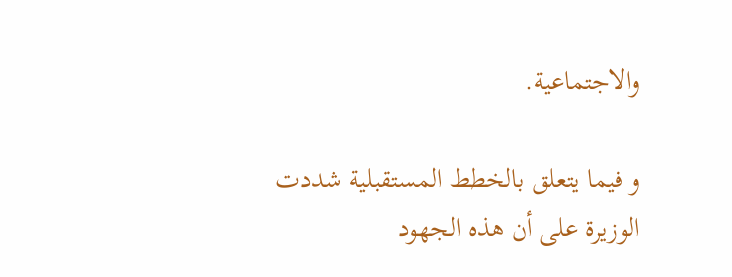والاجتماعية.

و فيما يتعلق بالخطط المستقبلية شددت الوزيرة على أن هذه الجهود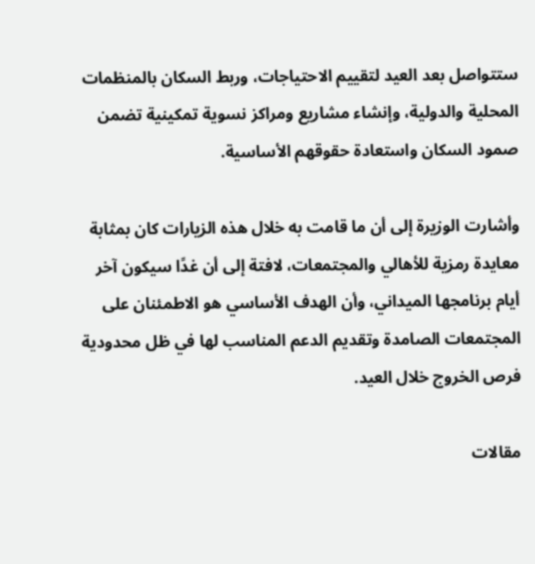ستتواصل بعد العيد لتقييم الاحتياجات، وربط السكان بالمنظمات المحلية والدولية، وإنشاء مشاريع ومراكز نسوية تمكينية تضمن صمود السكان واستعادة حقوقهم الأساسية.

وأشارت الوزيرة إلى أن ما قامت به خلال هذه الزيارات كان بمثابة معايدة رمزية للأهالي والمجتمعات، لافتة إلى أن غدًا سيكون آخر أيام برنامجها الميداني، وأن الهدف الأساسي هو الاطمئنان على المجتمعات الصامدة وتقديم الدعم المناسب لها في ظل محدودية فرص الخروج خلال العيد.

مقالات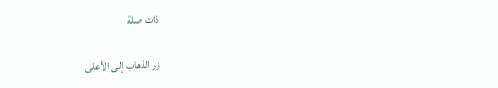ذات صلة

زر الذهاب إلى الأعلى